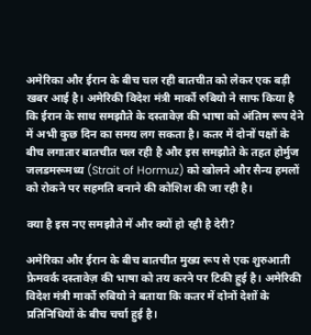अमेरिका और ईरान के बीच चल रही बातचीत को लेकर एक बड़ी खबर आई है। अमेरिकी विदेश मंत्री मार्को रुबियो ने साफ किया है कि ईरान के साथ समझौते के दस्तावेज़ की भाषा को अंतिम रूप देने में अभी कुछ दिन का समय लग सकता है। कतर में दोनों पक्षों के बीच लगातार बातचीत चल रही है और इस समझौते के तहत होर्मुज जलडमरूमध्य (Strait of Hormuz) को खोलने और सैन्य हमलों को रोकने पर सहमति बनाने की कोशिश की जा रही है।

क्या है इस नए समझौते में और क्यों हो रही है देरी?

अमेरिका और ईरान के बीच बातचीत मुख्य रूप से एक शुरुआती फ्रेमवर्क दस्तावेज़ की भाषा को तय करने पर टिकी हुई है। अमेरिकी विदेश मंत्री मार्को रुबियो ने बताया कि कतर में दोनों देशों के प्रतिनिधियों के बीच चर्चा हुई है।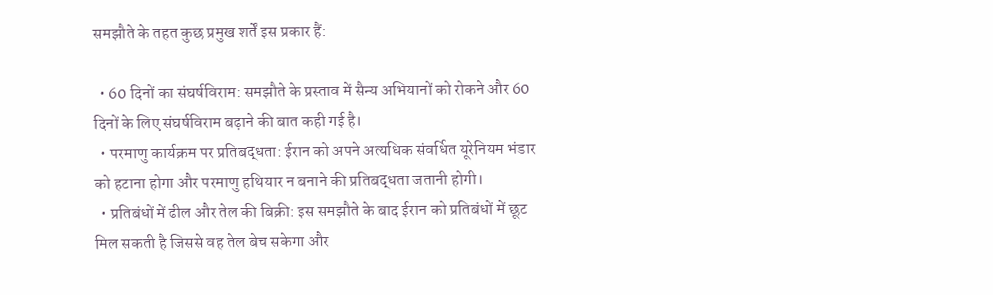समझौते के तहत कुछ प्रमुख शर्तें इस प्रकार हैं:

  • 60 दिनों का संघर्षविराम: समझौते के प्रस्ताव में सैन्य अभियानों को रोकने और 60 दिनों के लिए संघर्षविराम बढ़ाने की बात कही गई है।
  • परमाणु कार्यक्रम पर प्रतिबद्धता: ईरान को अपने अत्यधिक संवर्धित यूरेनियम भंडार को हटाना होगा और परमाणु हथियार न बनाने की प्रतिबद्धता जतानी होगी।
  • प्रतिबंधों में ढील और तेल की बिक्री: इस समझौते के बाद ईरान को प्रतिबंधों में छूट मिल सकती है जिससे वह तेल बेच सकेगा और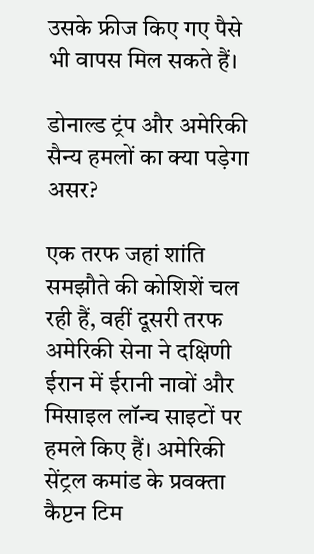उसके फ्रीज किए गए पैसे भी वापस मिल सकते हैं।

डोनाल्ड ट्रंप और अमेरिकी सैन्य हमलों का क्या पड़ेगा असर?

एक तरफ जहां शांति समझौते की कोशिशें चल रही हैं, वहीं दूसरी तरफ अमेरिकी सेना ने दक्षिणी ईरान में ईरानी नावों और मिसाइल लॉन्च साइटों पर हमले किए हैं। अमेरिकी सेंट्रल कमांड के प्रवक्ता कैप्टन टिम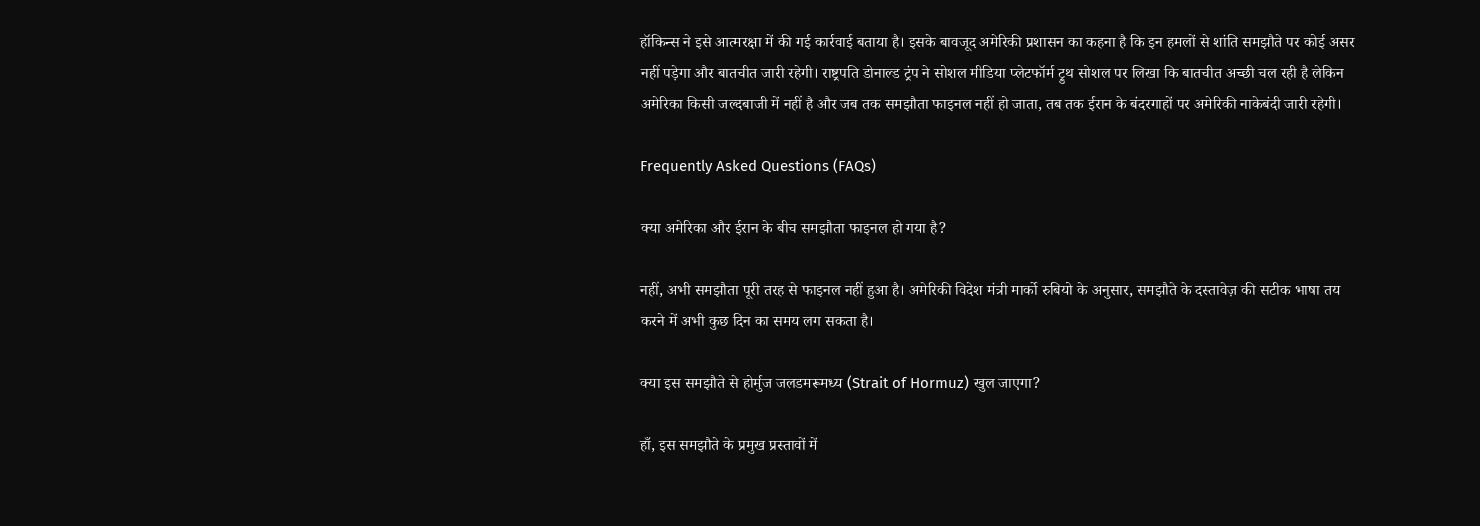हॉकिन्स ने इसे आत्मरक्षा में की गई कार्रवाई बताया है। इसके बावजूद अमेरिकी प्रशासन का कहना है कि इन हमलों से शांति समझौते पर कोई असर नहीं पड़ेगा और बातचीत जारी रहेगी। राष्ट्रपति डोनाल्ड ट्रंप ने सोशल मीडिया प्लेटफॉर्म ट्रुथ सोशल पर लिखा कि बातचीत अच्छी चल रही है लेकिन अमेरिका किसी जल्दबाजी में नहीं है और जब तक समझौता फाइनल नहीं हो जाता, तब तक ईरान के बंदरगाहों पर अमेरिकी नाकेबंदी जारी रहेगी।

Frequently Asked Questions (FAQs)

क्या अमेरिका और ईरान के बीच समझौता फाइनल हो गया है?

नहीं, अभी समझौता पूरी तरह से फाइनल नहीं हुआ है। अमेरिकी विदेश मंत्री मार्को रुबियो के अनुसार, समझौते के दस्तावेज़ की सटीक भाषा तय करने में अभी कुछ दिन का समय लग सकता है।

क्या इस समझौते से होर्मुज जलडमरूमध्य (Strait of Hormuz) खुल जाएगा?

हाँ, इस समझौते के प्रमुख प्रस्तावों में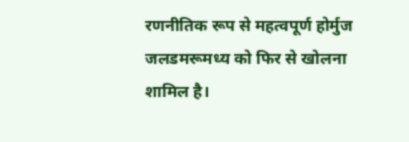रणनीतिक रूप से महत्वपूर्ण होर्मुज जलडमरूमध्य को फिर से खोलना शामिल है।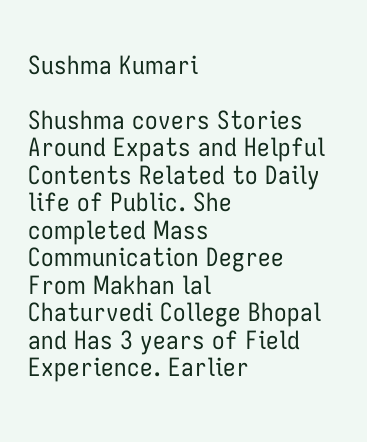Sushma Kumari

Shushma covers Stories Around Expats and Helpful Contents Related to Daily life of Public. She completed Mass Communication Degree From Makhan lal Chaturvedi College Bhopal and Has 3 years of Field Experience. Earlier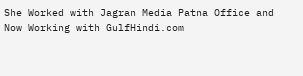She Worked with Jagran Media Patna Office and Now Working with GulfHindi.com